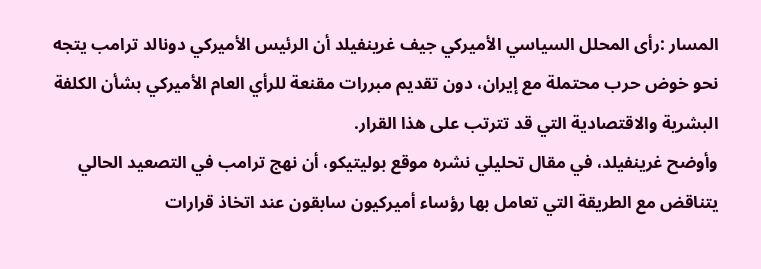المسار :رأى المحلل السياسي الأميركي جيف غرينفيلد أن الرئيس الأميركي دونالد ترامب يتجه نحو خوض حرب محتملة مع إيران، دون تقديم مبررات مقنعة للرأي العام الأميركي بشأن الكلفة البشرية والاقتصادية التي قد تترتب على هذا القرار.
وأوضح غرينفيلد، في مقال تحليلي نشره موقع بوليتيكو، أن نهج ترامب في التصعيد الحالي يتناقض مع الطريقة التي تعامل بها رؤساء أميركيون سابقون عند اتخاذ قرارات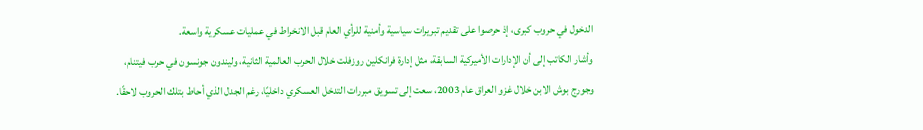الدخول في حروب كبرى، إذ حرصوا على تقديم تبريرات سياسية وأمنية للرأي العام قبل الانخراط في عمليات عسكرية واسعة.
وأشار الكاتب إلى أن الإدارات الأميركية السابقة، مثل إدارة فرانكلين روزفلت خلال الحرب العالمية الثانية، وليندون جونسون في حرب فيتنام، وجورج بوش الابن خلال غزو العراق عام 2003، سعت إلى تسويق مبررات التدخل العسكري داخليًا، رغم الجدل الذي أحاط بتلك الحروب لاحقًا.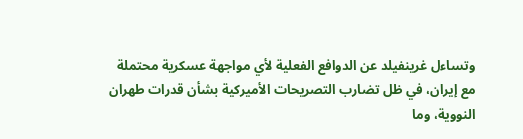وتساءل غرينفيلد عن الدوافع الفعلية لأي مواجهة عسكرية محتملة مع إيران، في ظل تضارب التصريحات الأميركية بشأن قدرات طهران النووية، وما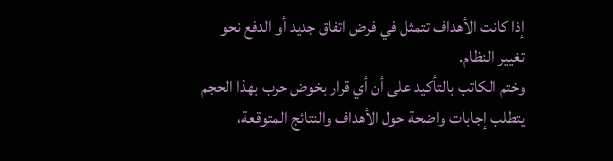إذا كانت الأهداف تتمثل في فرض اتفاق جديد أو الدفع نحو تغيير النظام.
وختم الكاتب بالتأكيد على أن أي قرار بخوض حرب بهذا الحجم يتطلب إجابات واضحة حول الأهداف والنتائج المتوقعة،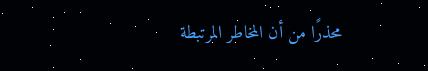محذرًا من أن المخاطر المرتبطة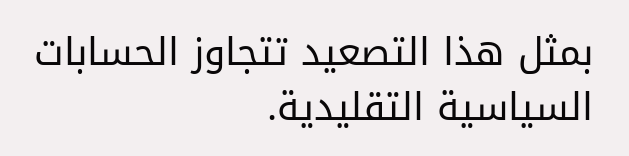بمثل هذا التصعيد تتجاوز الحسابات السياسية التقليدية.